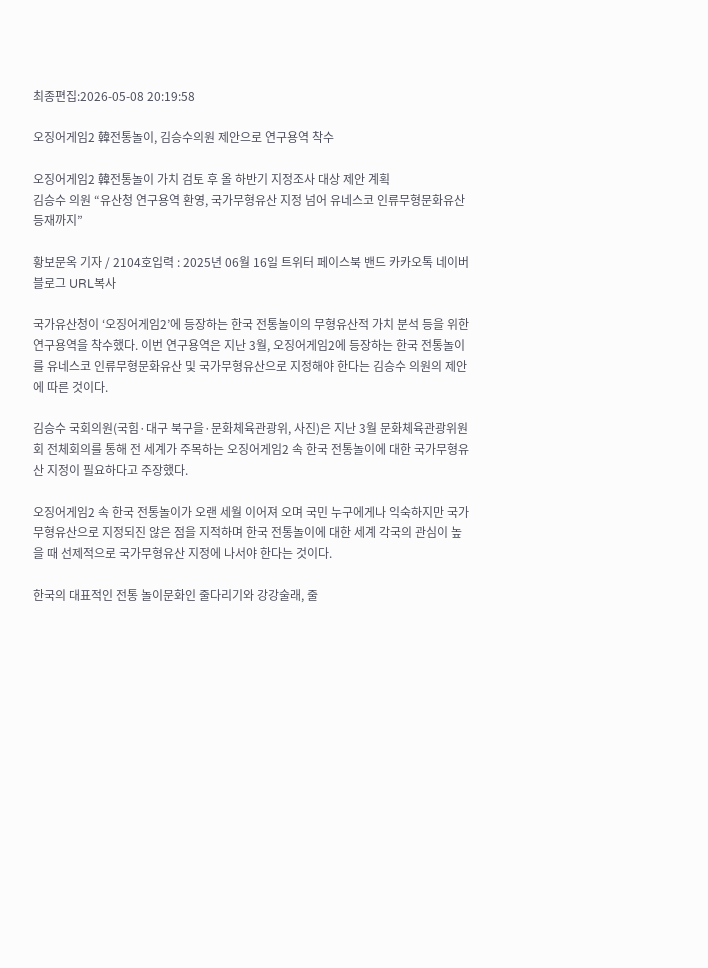최종편집:2026-05-08 20:19:58

오징어게임2 韓전통놀이, 김승수의원 제안으로 연구용역 착수

오징어게임2 韓전통놀이 가치 검토 후 올 하반기 지정조사 대상 제안 계획
김승수 의원 “유산청 연구용역 환영, 국가무형유산 지정 넘어 유네스코 인류무형문화유산 등재까지”

황보문옥 기자 / 2104호입력 : 2025년 06월 16일 트위터 페이스북 밴드 카카오톡 네이버블로그 URL복사

국가유산청이 ‘오징어게임2’에 등장하는 한국 전통놀이의 무형유산적 가치 분석 등을 위한 연구용역을 착수했다. 이번 연구용역은 지난 3월, 오징어게임2에 등장하는 한국 전통놀이를 유네스코 인류무형문화유산 및 국가무형유산으로 지정해야 한다는 김승수 의원의 제안에 따른 것이다.

김승수 국회의원(국힘·대구 북구을·문화체육관광위, 사진)은 지난 3월 문화체육관광위원회 전체회의를 통해 전 세계가 주목하는 오징어게임2 속 한국 전통놀이에 대한 국가무형유산 지정이 필요하다고 주장했다.

오징어게임2 속 한국 전통놀이가 오랜 세월 이어져 오며 국민 누구에게나 익숙하지만 국가무형유산으로 지정되진 않은 점을 지적하며 한국 전통놀이에 대한 세계 각국의 관심이 높을 때 선제적으로 국가무형유산 지정에 나서야 한다는 것이다.

한국의 대표적인 전통 놀이문화인 줄다리기와 강강술래, 줄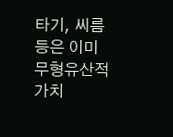타기, 씨름 등은 이미 무형유산적 가치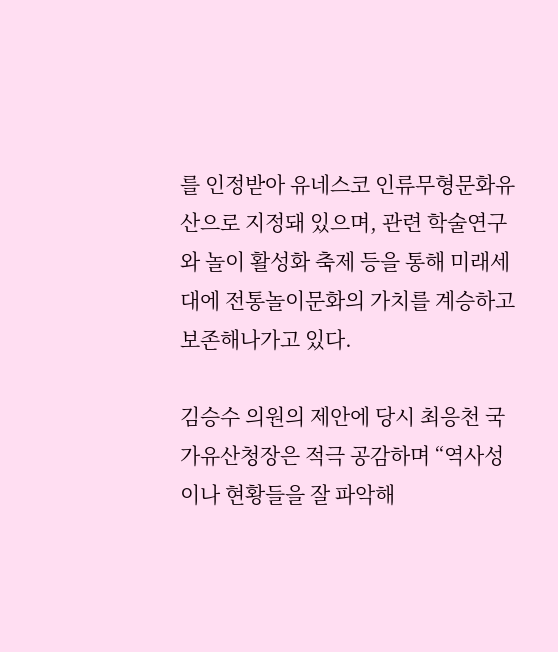를 인정받아 유네스코 인류무형문화유산으로 지정돼 있으며, 관련 학술연구와 놀이 활성화 축제 등을 통해 미래세대에 전통놀이문화의 가치를 계승하고 보존해나가고 있다.

김승수 의원의 제안에 당시 최응천 국가유산청장은 적극 공감하며 “역사성이나 현황들을 잘 파악해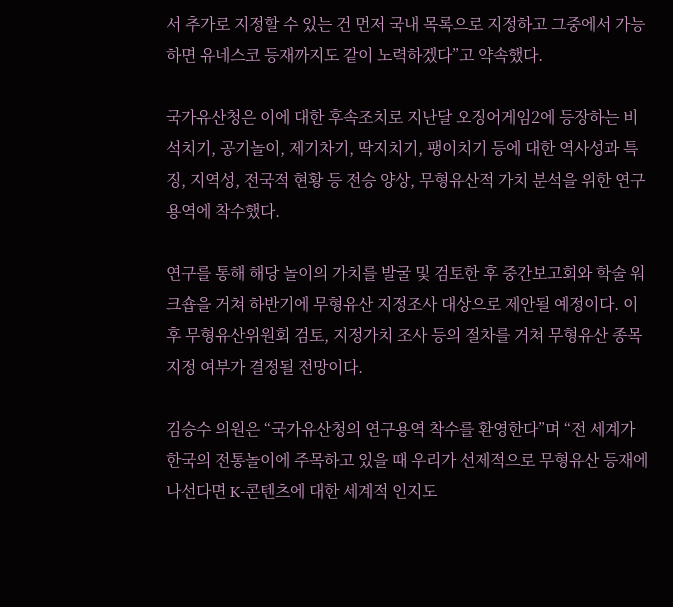서 추가로 지정할 수 있는 건 먼저 국내 목록으로 지정하고 그중에서 가능하면 유네스코 등재까지도 같이 노력하겠다”고 약속했다.

국가유산청은 이에 대한 후속조치로 지난달 오징어게임2에 등장하는 비석치기, 공기놀이, 제기차기, 딱지치기, 팽이치기 등에 대한 역사성과 특징, 지역성, 전국적 현황 등 전승 양상, 무형유산적 가치 분석을 위한 연구용역에 착수했다.

연구를 통해 해당 놀이의 가치를 발굴 및 검토한 후 중간보고회와 학술 워크숍을 거쳐 하반기에 무형유산 지정조사 대상으로 제안될 예정이다. 이후 무형유산위원회 검토, 지정가치 조사 등의 절차를 거쳐 무형유산 종목 지정 여부가 결정될 전망이다.

김승수 의원은 “국가유산청의 연구용역 착수를 환영한다”며 “전 세계가 한국의 전통놀이에 주목하고 있을 때 우리가 선제적으로 무형유산 등재에 나선다면 K-콘텐츠에 대한 세계적 인지도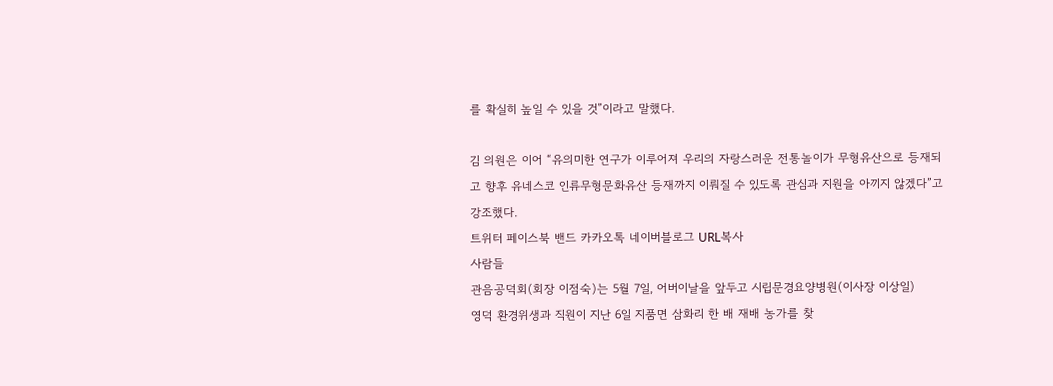를 확실히 높일 수 있을 것”이라고 말했다.

김 의원은 이어 “유의미한 연구가 이루어져 우리의 자랑스러운 전통놀이가 무형유산으로 등재되고 향후 유네스코 인류무형문화유산 등재까지 이뤄질 수 있도록 관심과 지원을 아끼지 않겠다”고 강조했다.
트위터 페이스북 밴드 카카오톡 네이버블로그 URL복사
사람들
관음공덕회(회장 이점숙)는 5월 7일, 어버이날을 앞두고 시립문경요양병원(이사장 이상일)
영덕 환경위생과 직원이 지난 6일 지품면 삼화리 한 배 재배 농가를 찾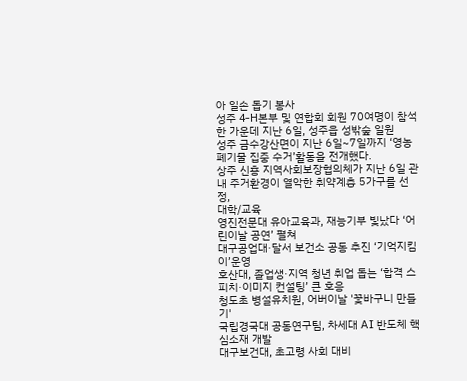아 일손 돕기 봉사
성주 4-H본부 및 연합회 회원 70여명이 참석한 가운데 지난 6일, 성주읍 성밖숲 일원
성주 금수강산면이 지난 6일~7일까지 ‘영농폐기물 집중 수거’활동을 전개했다.
상주 신흥 지역사회보장협의체가 지난 6일 관내 주거환경이 열악한 취약계층 5가구를 선정,
대학/교육
영진전문대 유아교육과, 재능기부 빛났다 ‘어린이날 공연’ 펼쳐
대구공업대·달서 보건소 공동 추진 ‘기억지킴이’운영
호산대, 졸업생·지역 청년 취업 돕는 ‘합격 스피치·이미지 컨설팅’ 큰 호응
청도초 병설유치원, 어버이날 '꽃바구니 만들기'
국립경국대 공동연구팀, 차세대 AI 반도체 핵심소재 개발
대구보건대, 초고령 사회 대비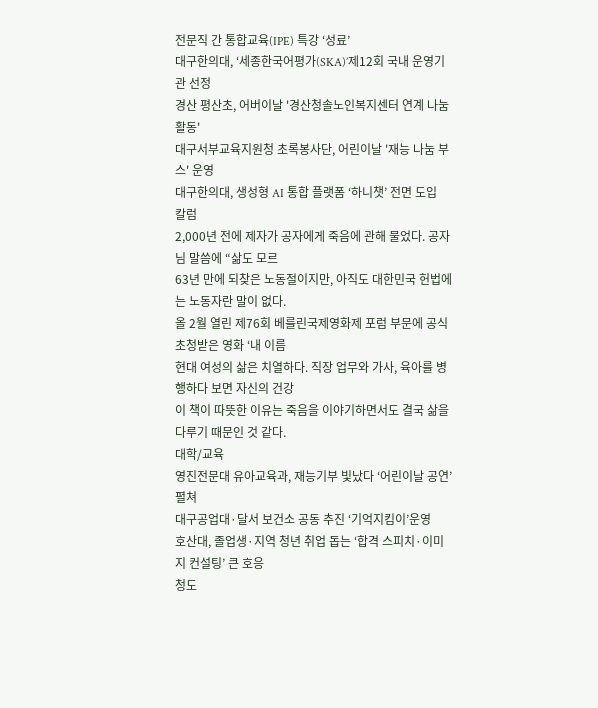전문직 간 통합교육(IPE) 특강 ‘성료’
대구한의대, ‘세종한국어평가(SKA)’제12회 국내 운영기관 선정
경산 평산초, 어버이날 '경산청솔노인복지센터 연계 나눔 활동'
대구서부교육지원청 초록봉사단, 어린이날 '재능 나눔 부스' 운영
대구한의대, 생성형 AI 통합 플랫폼 ‘하니챗’ 전면 도입
칼럼
2,000년 전에 제자가 공자에게 죽음에 관해 물었다. 공자님 말씀에 “삶도 모르
63년 만에 되찾은 노동절이지만, 아직도 대한민국 헌법에는 노동자란 말이 없다.
올 2월 열린 제76회 베를린국제영화제 포럼 부문에 공식 초청받은 영화 ‘내 이름
현대 여성의 삶은 치열하다. 직장 업무와 가사, 육아를 병행하다 보면 자신의 건강
이 책이 따뜻한 이유는 죽음을 이야기하면서도 결국 삶을 다루기 때문인 것 같다.
대학/교육
영진전문대 유아교육과, 재능기부 빛났다 ‘어린이날 공연’ 펼쳐
대구공업대·달서 보건소 공동 추진 ‘기억지킴이’운영
호산대, 졸업생·지역 청년 취업 돕는 ‘합격 스피치·이미지 컨설팅’ 큰 호응
청도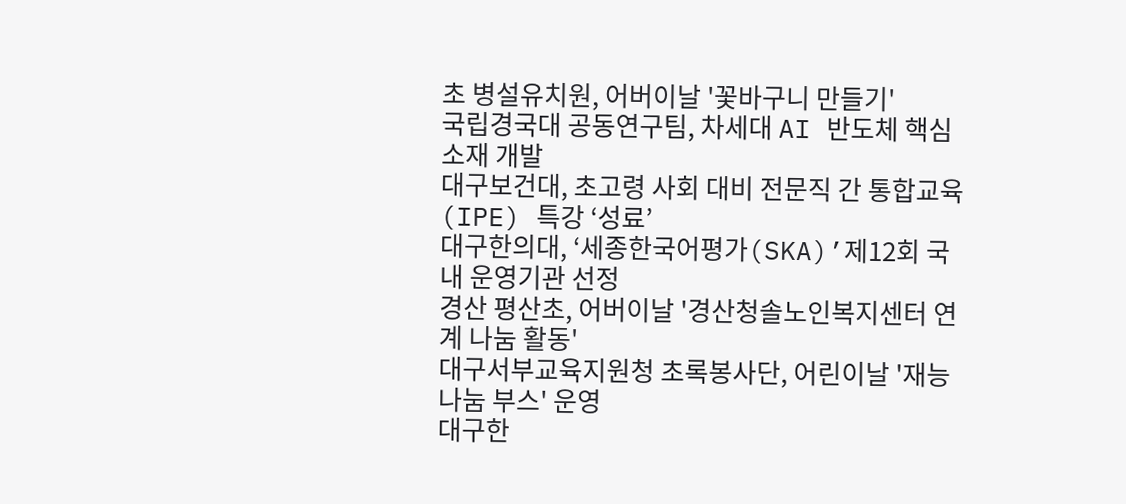초 병설유치원, 어버이날 '꽃바구니 만들기'
국립경국대 공동연구팀, 차세대 AI 반도체 핵심소재 개발
대구보건대, 초고령 사회 대비 전문직 간 통합교육(IPE) 특강 ‘성료’
대구한의대, ‘세종한국어평가(SKA)’제12회 국내 운영기관 선정
경산 평산초, 어버이날 '경산청솔노인복지센터 연계 나눔 활동'
대구서부교육지원청 초록봉사단, 어린이날 '재능 나눔 부스' 운영
대구한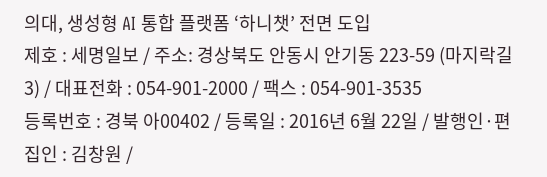의대, 생성형 AI 통합 플랫폼 ‘하니챗’ 전면 도입
제호 : 세명일보 / 주소: 경상북도 안동시 안기동 223-59 (마지락길 3) / 대표전화 : 054-901-2000 / 팩스 : 054-901-3535
등록번호 : 경북 아00402 / 등록일 : 2016년 6월 22일 / 발행인·편집인 : 김창원 /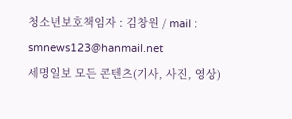청소년보호책임자 : 김창원 / mail : smnews123@hanmail.net
세명일보 모든 콘텐츠(기사, 사진, 영상)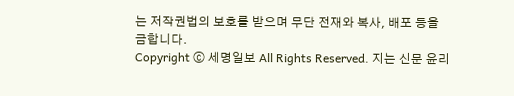는 저작권법의 보호를 받으며 무단 전재와 복사, 배포 등을 금합니다.
Copyright ⓒ 세명일보 All Rights Reserved. 지는 신문 윤리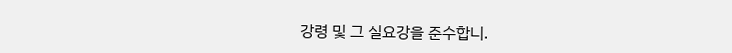강령 및 그 실요강을 준수합니.